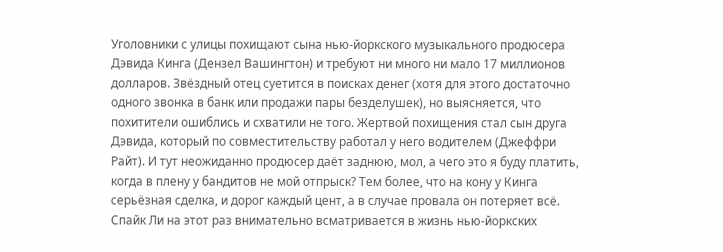Уголовники с улицы похищают сына нью-йоркского музыкального продюсера Дэвида Кинга (Дензел Вашингтон) и требуют ни много ни мало 17 миллионов долларов. Звёздный отец суетится в поисках денег (хотя для этого достаточно одного звонка в банк или продажи пары безделушек), но выясняется, что похитители ошиблись и схватили не того. Жертвой похищения стал сын друга Дэвида, который по совместительству работал у него водителем (Джеффри Райт). И тут неожиданно продюсер даёт заднюю, мол, а чего это я буду платить, когда в плену у бандитов не мой отпрыск? Тем более, что на кону у Кинга серьёзная сделка, и дорог каждый цент, а в случае провала он потеряет всё.
Спайк Ли на этот раз внимательно всматривается в жизнь нью-йоркских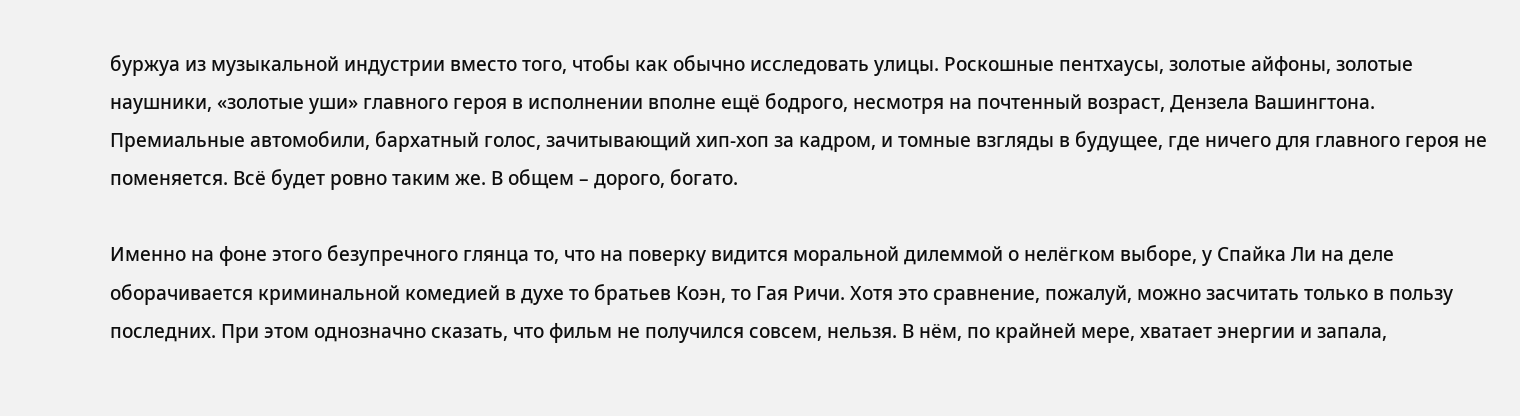буржуа из музыкальной индустрии вместо того, чтобы как обычно исследовать улицы. Роскошные пентхаусы, золотые айфоны, золотые наушники, «золотые уши» главного героя в исполнении вполне ещё бодрого, несмотря на почтенный возраст, Дензела Вашингтона. Премиальные автомобили, бархатный голос, зачитывающий хип-хоп за кадром, и томные взгляды в будущее, где ничего для главного героя не поменяется. Всё будет ровно таким же. В общем – дорого, богато.

Именно на фоне этого безупречного глянца то, что на поверку видится моральной дилеммой о нелёгком выборе, у Спайка Ли на деле оборачивается криминальной комедией в духе то братьев Коэн, то Гая Ричи. Хотя это сравнение, пожалуй, можно засчитать только в пользу последних. При этом однозначно сказать, что фильм не получился совсем, нельзя. В нём, по крайней мере, хватает энергии и запала,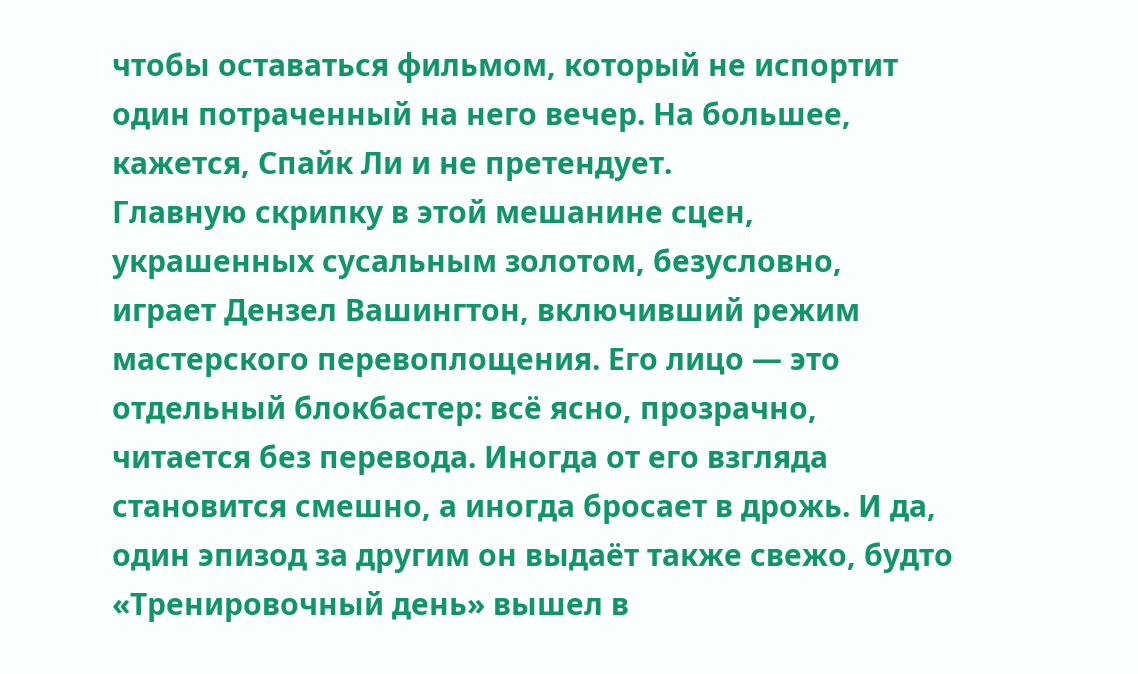чтобы оставаться фильмом, который не испортит один потраченный на него вечер. На большее, кажется, Спайк Ли и не претендует.
Главную скрипку в этой мешанине сцен, украшенных сусальным золотом, безусловно, играет Дензел Вашингтон, включивший режим мастерского перевоплощения. Его лицо — это отдельный блокбастер: всё ясно, прозрачно, читается без перевода. Иногда от его взгляда становится смешно, а иногда бросает в дрожь. И да, один эпизод за другим он выдаёт также свежо, будто «Тренировочный день» вышел в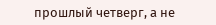прошлый четверг, а не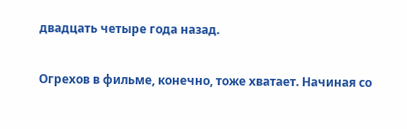двадцать четыре года назад.

Огрехов в фильме, конечно, тоже хватает. Начиная со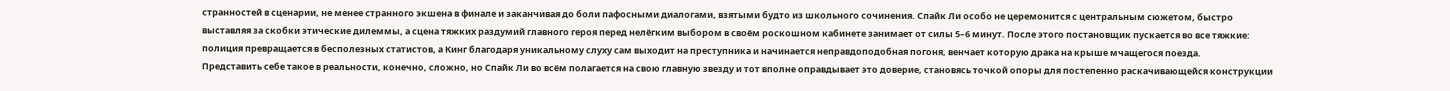странностей в сценарии, не менее странного экшена в финале и заканчивая до боли пафосными диалогами, взятыми будто из школьного сочинения. Спайк Ли особо не церемонится с центральным сюжетом, быстро выставляя за скобки этические дилеммы, а сцена тяжких раздумий главного героя перед нелёгким выбором в своём роскошном кабинете занимает от силы 5–6 минут. После этого постановщик пускается во все тяжкие: полиция превращается в бесполезных статистов, а Кинг благодаря уникальному слуху сам выходит на преступника и начинается неправдоподобная погоня, венчает которую драка на крыше мчащегося поезда.
Представить себе такое в реальности, конечно, сложно, но Спайк Ли во всём полагается на свою главную звезду и тот вполне оправдывает это доверие, становясь точкой опоры для постепенно раскачивающейся конструкции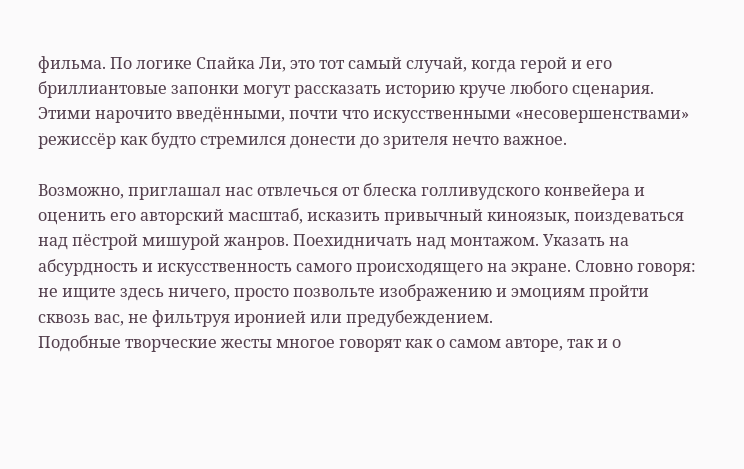фильма. По логике Спайка Ли, это тот самый случай, когда герой и его бриллиантовые запонки могут рассказать историю круче любого сценария. Этими нарочито введёнными, почти что искусственными «несовершенствами» режиссёр как будто стремился донести до зрителя нечто важное.

Возможно, приглашал нас отвлечься от блеска голливудского конвейера и оценить его авторский масштаб, исказить привычный киноязык, поиздеваться над пёстрой мишурой жанров. Поехидничать над монтажом. Указать на абсурдность и искусственность самого происходящего на экране. Словно говоря: не ищите здесь ничего, просто позвольте изображению и эмоциям пройти сквозь вас, не фильтруя иронией или предубеждением.
Подобные творческие жесты многое говорят как о самом авторе, так и о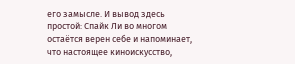его замысле. И вывод здесь простой: Спайк Ли во многом остаётся верен себе и напоминает, что настоящее киноискусство,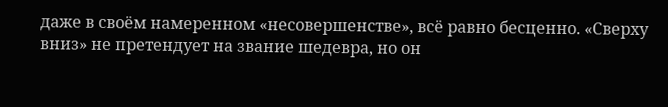даже в своём намеренном «несовершенстве», всё равно бесценно. «Сверху вниз» не претендует на звание шедевра, но он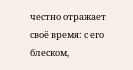честно отражает своё время: с его блеском,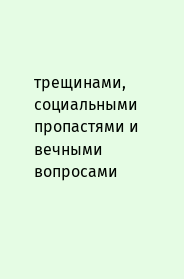трещинами, социальными пропастями и вечными вопросами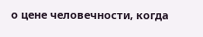о цене человечности, когда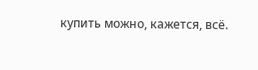купить можно, кажется, всё.